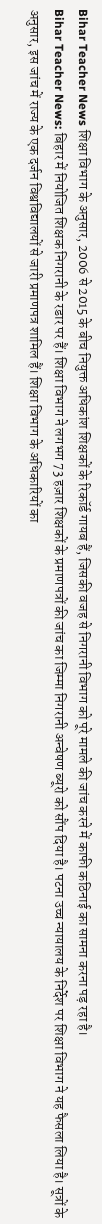Bihar Teacher News शिक्षा विभाग के अनुसार, 2006 से 2015 के बीच नियुक्त अधिकांश शिक्षकों के रिकॉर्ड गायब हैं, जिसकी वजह से निगरानी विभाग को पूरे मामले की जांच करने में काफी कठिनाई का सामना करना पड़ रहा है।
Bihar Teacher News: बिहार में नियोजित शिक्षक निगरानी के रडार पर हैं। शिक्षा विभाग ने लगभग 73 हज़ार शिक्षकों के प्रमाणपत्रों की जांच का जिम्मा निगरानी अन्वेषण ब्यूरो को सौंप दिया है। पटना उच्च न्यायालय के निर्देश पर शिक्षा विभाग ने यह फैसला लिया है। सूत्रों के अनुसार, इस जांच में राज्य के एक दर्जन विश्वविद्यालयों से जारी प्रमाणपत्र शामिल हैं। शिक्षा विभाग के अधिकारियों का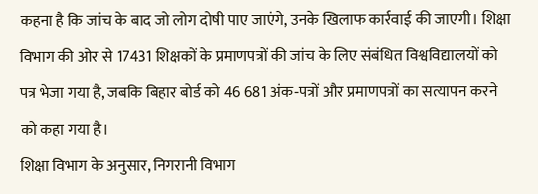कहना है कि जांच के बाद जो लोग दोषी पाए जाएंगे, उनके खिलाफ कार्रवाई की जाएगी। शिक्षा विभाग की ओर से 17431 शिक्षकों के प्रमाणपत्रों की जांच के लिए संबंधित विश्वविद्यालयों को पत्र भेजा गया है, जबकि बिहार बोर्ड को 46 681 अंक‑पत्रों और प्रमाणपत्रों का सत्यापन करने को कहा गया है।
शिक्षा विभाग के अनुसार, निगरानी विभाग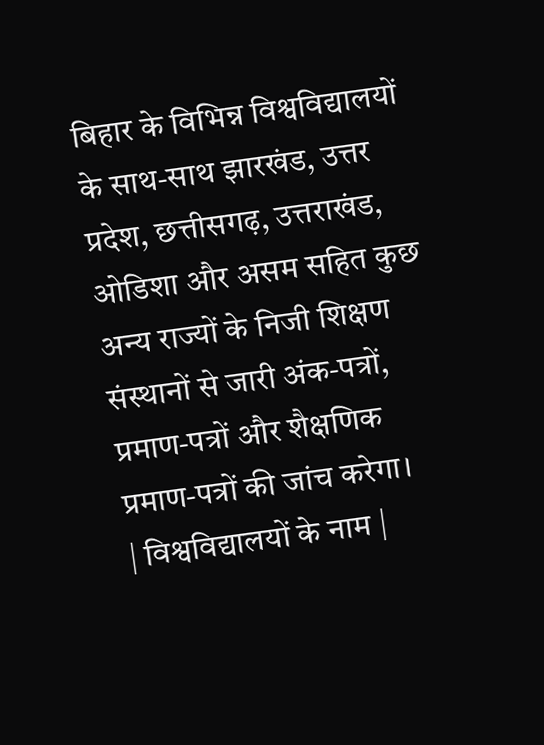बिहार के विभिन्न विश्वविद्यालयों के साथ‑साथ झारखंड, उत्तर प्रदेश, छत्तीसगढ़, उत्तराखंड, ओडिशा और असम सहित कुछ अन्य राज्यों के निजी शिक्षण संस्थानों से जारी अंक‑पत्रों, प्रमाण‑पत्रों और शैक्षणिक प्रमाण‑पत्रों की जांच करेगा।
| विश्वविद्यालयों के नाम |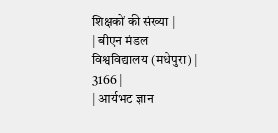शिक्षकों की संख्या |
| बीएन मंडल विश्वविद्यालय (मधेपुरा) | 3166 |
| आर्यभट ज्ञान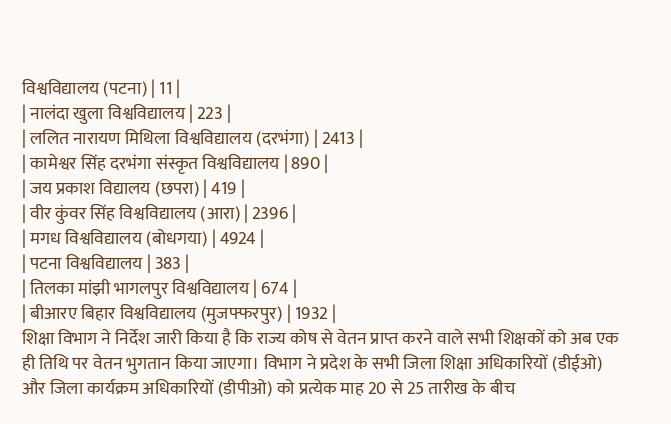विश्वविद्यालय (पटना) | 11 |
| नालंदा खुला विश्वविद्यालय | 223 |
| ललित नारायण मिथिला विश्वविद्यालय (दरभंगा) | 2413 |
| कामेश्वर सिंह दरभंगा संस्कृत विश्वविद्यालय | 890 |
| जय प्रकाश विद्यालय (छपरा) | 419 |
| वीर कुंवर सिंह विश्वविद्यालय (आरा) | 2396 |
| मगध विश्वविद्यालय (बोधगया) | 4924 |
| पटना विश्वविद्यालय | 383 |
| तिलका मांझी भागलपुर विश्वविद्यालय | 674 |
| बीआरए बिहार विश्वविद्यालय (मुजफ्फरपुर) | 1932 |
शिक्षा विभाग ने निर्देश जारी किया है कि राज्य कोष से वेतन प्राप्त करने वाले सभी शिक्षकों को अब एक ही तिथि पर वेतन भुगतान किया जाएगा। विभाग ने प्रदेश के सभी जिला शिक्षा अधिकारियों (डीईओ) और जिला कार्यक्रम अधिकारियों (डीपीओ) को प्रत्येक माह 20 से 25 तारीख के बीच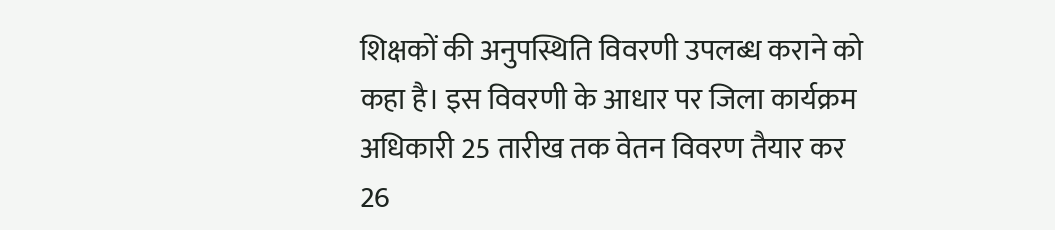शिक्षकों की अनुपस्थिति विवरणी उपलब्ध कराने को कहा है। इस विवरणी के आधार पर जिला कार्यक्रम अधिकारी 25 तारीख तक वेतन विवरण तैयार कर 26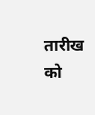तारीख को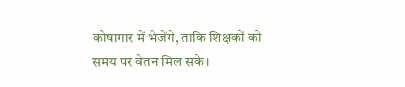कोषागार में भेजेंगे, ताकि शिक्षकों को समय पर वेतन मिल सके।